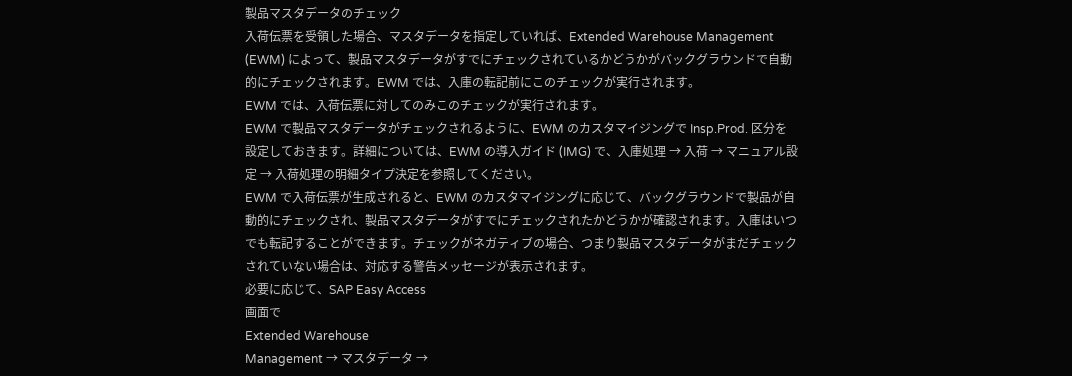製品マスタデータのチェック
入荷伝票を受領した場合、マスタデータを指定していれば、Extended Warehouse Management (EWM) によって、製品マスタデータがすでにチェックされているかどうかがバックグラウンドで自動的にチェックされます。EWM では、入庫の転記前にこのチェックが実行されます。
EWM では、入荷伝票に対してのみこのチェックが実行されます。
EWM で製品マスタデータがチェックされるように、EWM のカスタマイジングで Insp.Prod. 区分を設定しておきます。詳細については、EWM の導入ガイド (IMG) で、入庫処理 → 入荷 → マニュアル設定 → 入荷処理の明細タイプ決定を参照してください。
EWM で入荷伝票が生成されると、EWM のカスタマイジングに応じて、バックグラウンドで製品が自動的にチェックされ、製品マスタデータがすでにチェックされたかどうかが確認されます。入庫はいつでも転記することができます。チェックがネガティブの場合、つまり製品マスタデータがまだチェックされていない場合は、対応する警告メッセージが表示されます。
必要に応じて、SAP Easy Access
画面で
Extended Warehouse
Management → マスタデータ →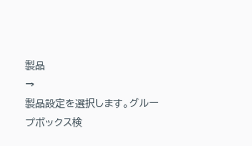製品
→
製品設定を選択します。グループボックス検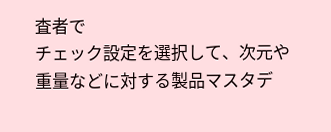査者で
チェック設定を選択して、次元や重量などに対する製品マスタデ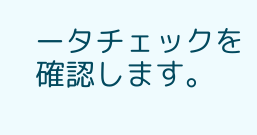ータチェックを確認します。